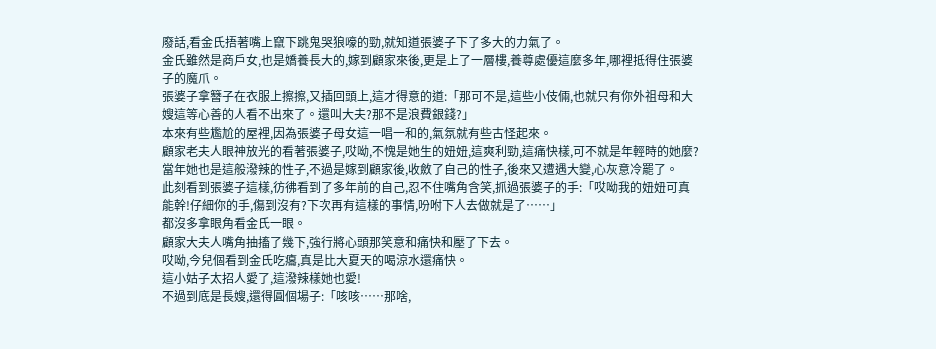廢話,看金氏捂著嘴上竄下跳鬼哭狼嚎的勁,就知道張婆子下了多大的力氣了。
金氏雖然是商戶女,也是嬌養長大的,嫁到顧家來後,更是上了一層樓,養尊處優這麼多年,哪裡抵得住張婆子的魔爪。
張婆子拿簪子在衣服上擦擦,又插回頭上,這才得意的道:「那可不是,這些小伎倆,也就只有你外祖母和大嫂這等心善的人看不出來了。還叫大夫?那不是浪費銀錢?」
本來有些尷尬的屋裡,因為張婆子母女這一唱一和的,氣氛就有些古怪起來。
顧家老夫人眼神放光的看著張婆子,哎呦,不愧是她生的妞妞,這爽利勁,這痛快樣,可不就是年輕時的她麼?
當年她也是這般潑辣的性子,不過是嫁到顧家後,收斂了自己的性子,後來又遭遇大變,心灰意冷罷了。
此刻看到張婆子這樣,彷彿看到了多年前的自己,忍不住嘴角含笑,抓過張婆子的手:「哎呦我的妞妞可真能幹!仔細你的手,傷到沒有?下次再有這樣的事情,吩咐下人去做就是了……」
都沒多拿眼角看金氏一眼。
顧家大夫人嘴角抽搐了幾下,強行將心頭那笑意和痛快和壓了下去。
哎呦,今兒個看到金氏吃癟,真是比大夏天的喝涼水還痛快。
這小姑子太招人愛了,這潑辣樣她也愛!
不過到底是長嫂,還得圓個場子:「咳咳……那啥,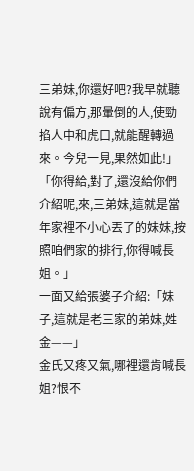三弟妹,你還好吧?我早就聽說有偏方,那暈倒的人,使勁掐人中和虎口,就能醒轉過來。今兒一見,果然如此!」
「你得給,對了,還沒給你們介紹呢,來,三弟妹,這就是當年家裡不小心丟了的妹妹,按照咱們家的排行,你得喊長姐。」
一面又給張婆子介紹:「妹子,這就是老三家的弟妹,姓金——」
金氏又疼又氣,哪裡還肯喊長姐?恨不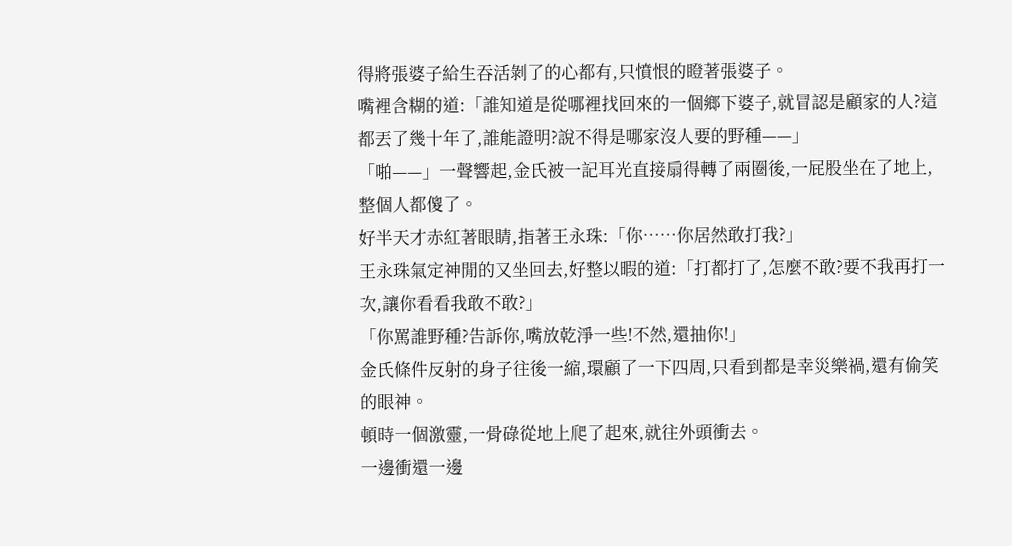得將張婆子給生吞活剝了的心都有,只憤恨的瞪著張婆子。
嘴裡含糊的道:「誰知道是從哪裡找回來的一個鄉下婆子,就冒認是顧家的人?這都丟了幾十年了,誰能證明?說不得是哪家沒人要的野種——」
「啪——」一聲響起,金氏被一記耳光直接扇得轉了兩圈後,一屁股坐在了地上,整個人都傻了。
好半天才赤紅著眼睛,指著王永珠:「你……你居然敢打我?」
王永珠氣定神閒的又坐回去,好整以暇的道:「打都打了,怎麼不敢?要不我再打一次,讓你看看我敢不敢?」
「你罵誰野種?告訴你,嘴放乾淨一些!不然,還抽你!」
金氏條件反射的身子往後一縮,環顧了一下四周,只看到都是幸災樂禍,還有偷笑的眼神。
頓時一個激靈,一骨碌從地上爬了起來,就往外頭衝去。
一邊衝還一邊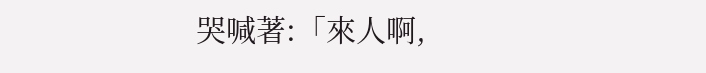哭喊著:「來人啊,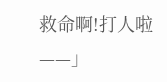救命啊!打人啦——」